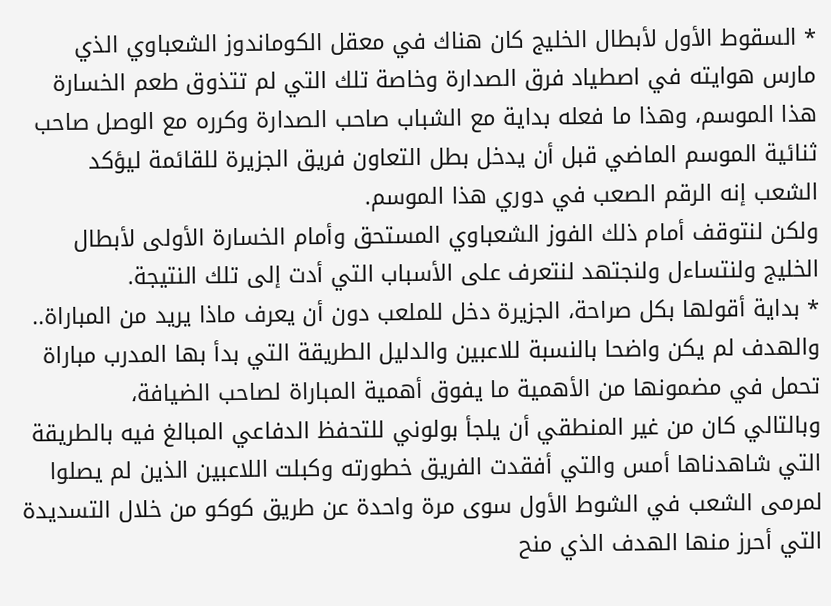* السقوط الأول لأبطال الخليج كان هناك في معقل الكوماندوز الشعباوي الذي مارس هوايته في اصطياد فرق الصدارة وخاصة تلك التي لم تتذوق طعم الخسارة هذا الموسم، وهذا ما فعله بداية مع الشباب صاحب الصدارة وكرره مع الوصل صاحب ثنائية الموسم الماضي قبل أن يدخل بطل التعاون فريق الجزيرة للقائمة ليؤكد الشعب إنه الرقم الصعب في دوري هذا الموسم.
ولكن لنتوقف أمام ذلك الفوز الشعباوي المستحق وأمام الخسارة الأولى لأبطال الخليج ولنتساءل ولنجتهد لنتعرف على الأسباب التي أدت إلى تلك النتيجة.
* بداية أقولها بكل صراحة، الجزيرة دخل للملعب دون أن يعرف ماذا يريد من المباراة.. والهدف لم يكن واضحا بالنسبة للاعبين والدليل الطريقة التي بدأ بها المدرب مباراة تحمل في مضمونها من الأهمية ما يفوق أهمية المباراة لصاحب الضيافة،
وبالتالي كان من غير المنطقي أن يلجأ بولوني للتحفظ الدفاعي المبالغ فيه بالطريقة التي شاهدناها أمس والتي أفقدت الفريق خطورته وكبلت اللاعبين الذين لم يصلوا لمرمى الشعب في الشوط الأول سوى مرة واحدة عن طريق كوكو من خلال التسديدة التي أحرز منها الهدف الذي منح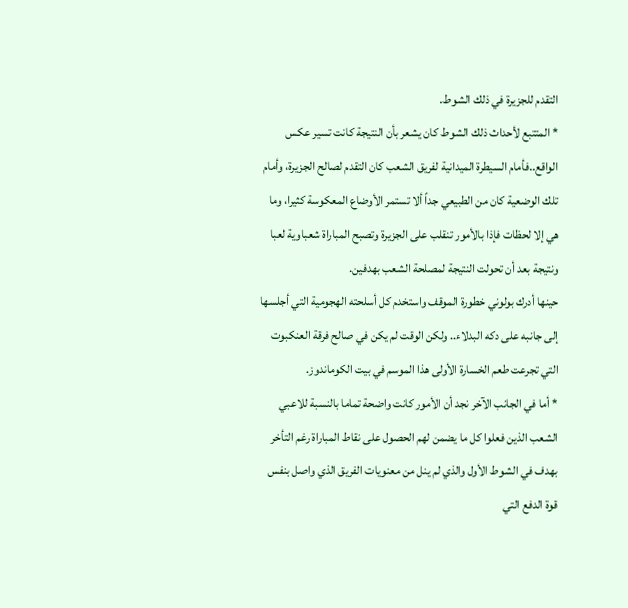التقدم للجزيرة في ذلك الشوط.
* المتتبع لأحداث ذلك الشوط كان يشعر بأن النتيجة كانت تسير عكس الواقع..فأمام السيطرة الميدانية لفريق الشعب كان التقدم لصالح الجزيرة، وأمام تلك الوضعية كان من الطبيعي جداً ألا تستمر الأوضاع المعكوسة كثيرا، وما هي إلا لحظات فإذا بالأمور تنقلب على الجزيرة وتصبح المباراة شعباوية لعبا ونتيجة بعد أن تحولت النتيجة لمصلحة الشعب بهدفين.
حينها أدرك بولوني خطورة الموقف واستخدم كل أسلحته الهجومية التي أجلسها إلى جانبه على دكه البدلاء.. ولكن الوقت لم يكن في صالح فرقة العنكبوت التي تجرعت طعم الخسارة الأولى هذا الموسم في بيت الكوماندوز.
* أما في الجانب الآخر نجد أن الأمور كانت واضحة تماما بالنسبة للاعبي الشعب الذين فعلوا كل ما يضمن لهم الحصول على نقاط المباراة رغم التأخر بهدف في الشوط الأول والذي لم ينل من معنويات الفريق الذي واصل بنفس قوة الدفع التي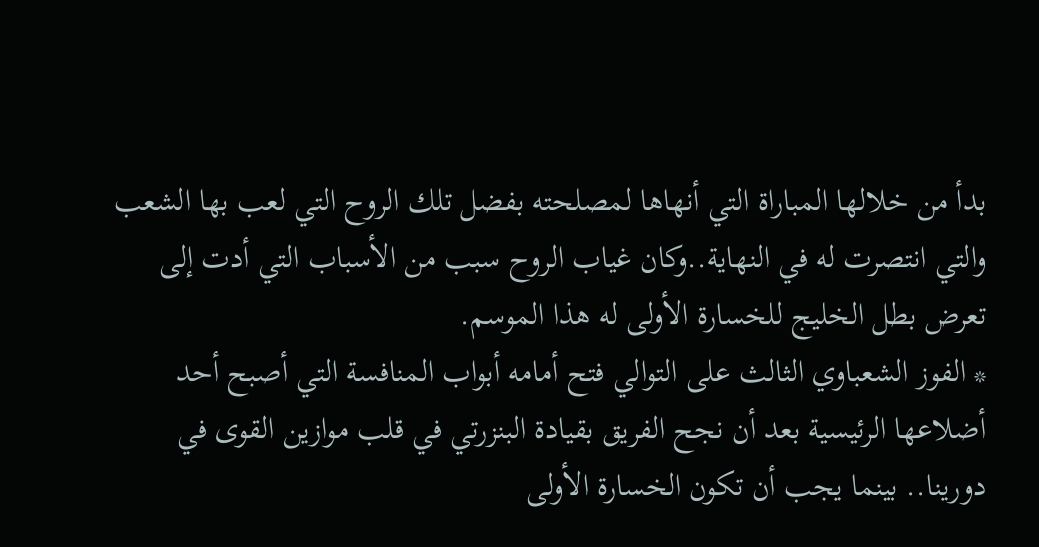بدأ من خلالها المباراة التي أنهاها لمصلحته بفضل تلك الروح التي لعب بها الشعب والتي انتصرت له في النهاية..وكان غياب الروح سبب من الأسباب التي أدت إلى تعرض بطل الخليج للخسارة الأولى له هذا الموسم.
* الفوز الشعباوي الثالث على التوالي فتح أمامه أبواب المنافسة التي أصبح أحد أضلاعها الرئيسية بعد أن نجح الفريق بقيادة البنزرتي في قلب موازين القوى في دورينا.. بينما يجب أن تكون الخسارة الأولى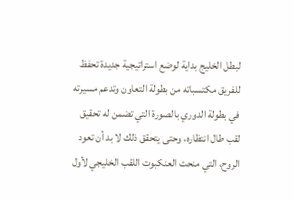لبطل الخليج بداية لوضع استراتيجية جديدة تحفظ للفريق مكتسباته من بطولة التعاون وتدعم مسيرته في بطولة الدوري بالصورة التي تضمن له تحقيق لقب طال انتظاره، وحتى يتحقق ذلك لا بد أن تعود الروح، التي منحت العنكبوت اللقب الخليجي لأول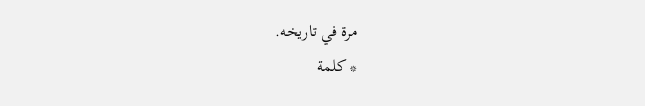مرة في تاريخه.
* كلمة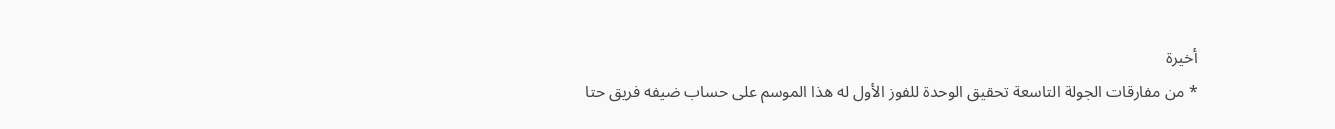أخيرة
* من مفارقات الجولة التاسعة تحقيق الوحدة للفوز الأول له هذا الموسم على حساب ضيفه فريق حتا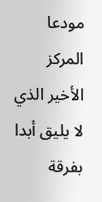مودعا المركز الأخير الذي لا يليق أبدا بفرقة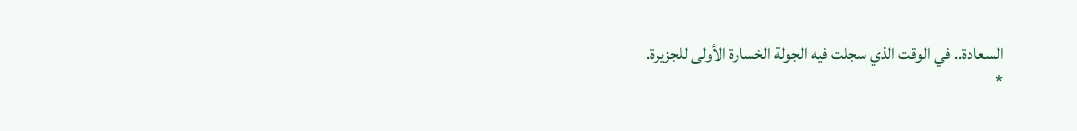السعادة.. في الوقت الذي سجلت فيه الجولة الخسارة الأولى للجزيرة.
*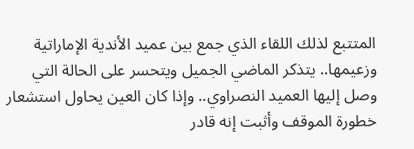المتتبع لذلك اللقاء الذي جمع بين عميد الأندية الإماراتية وزعيمها.. يتذكر الماضي الجميل ويتحسر على الحالة التي وصل إليها العميد النصراوي.. وإذا كان العين يحاول استشعار خطورة الموقف وأثبت إنه قادر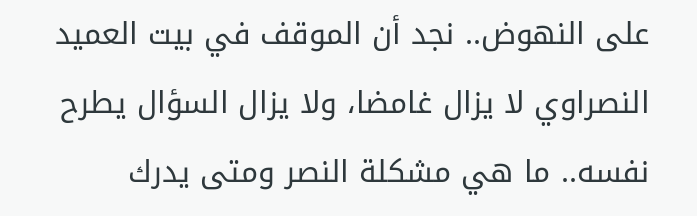على النهوض.. نجد أن الموقف في بيت العميد النصراوي لا يزال غامضا، ولا يزال السؤال يطرح نفسه.. ما هي مشكلة النصر ومتى يدرك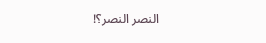النصر النصر؟!